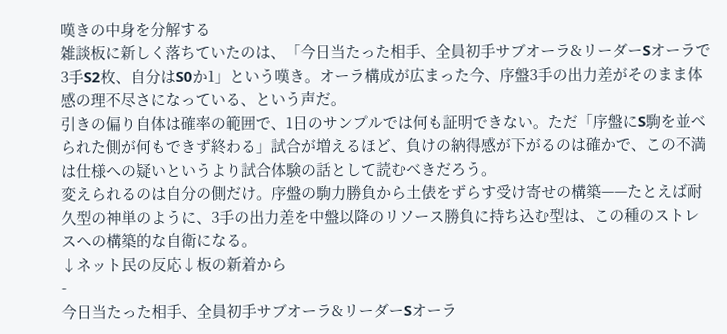嘆きの中身を分解する
雑談板に新しく落ちていたのは、「今日当たった相手、全員初手サブオーラ&リーダーSオーラで3手S2枚、自分はS0か1」という嘆き。オーラ構成が広まった今、序盤3手の出力差がそのまま体感の理不尽さになっている、という声だ。
引きの偏り自体は確率の範囲で、1日のサンプルでは何も証明できない。ただ「序盤にS駒を並べられた側が何もできず終わる」試合が増えるほど、負けの納得感が下がるのは確かで、この不満は仕様への疑いというより試合体験の話として読むべきだろう。
変えられるのは自分の側だけ。序盤の駒力勝負から土俵をずらす受け寄せの構築——たとえば耐久型の神単のように、3手の出力差を中盤以降のリソース勝負に持ち込む型は、この種のストレスへの構築的な自衛になる。
↓ネット民の反応↓板の新着から
-
今日当たった相手、全員初手サブオーラ&リーダーSオーラ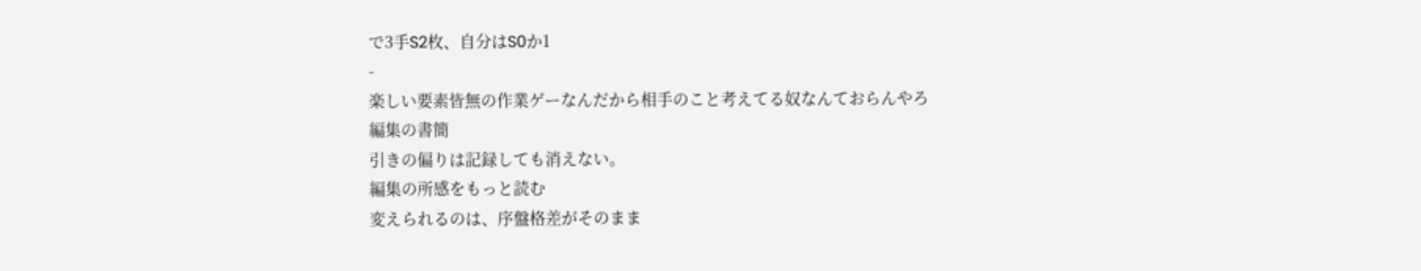で3手S2枚、自分はS0か1
-
楽しい要素皆無の作業ゲーなんだから相手のこと考えてる奴なんておらんやろ
編集の書簡
引きの偏りは記録しても消えない。
編集の所感をもっと読む
変えられるのは、序盤格差がそのまま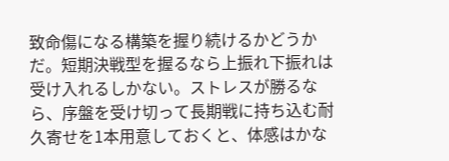致命傷になる構築を握り続けるかどうかだ。短期決戦型を握るなら上振れ下振れは受け入れるしかない。ストレスが勝るなら、序盤を受け切って長期戦に持ち込む耐久寄せを1本用意しておくと、体感はかな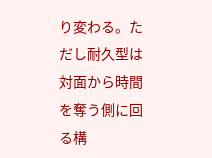り変わる。ただし耐久型は対面から時間を奪う側に回る構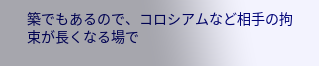築でもあるので、コロシアムなど相手の拘束が長くなる場で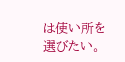は使い所を選びたい。